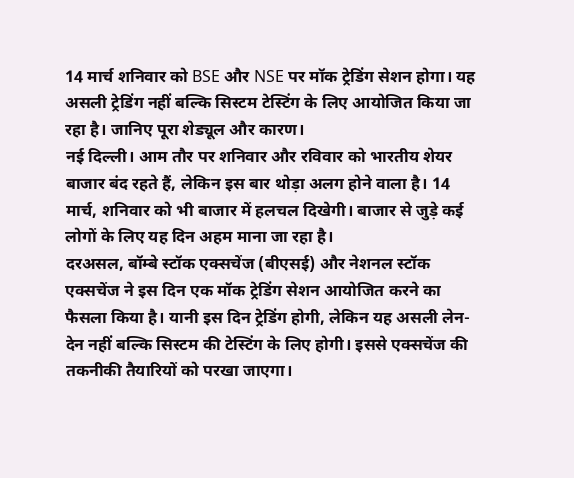14 मार्च शनिवार को BSE और NSE पर मॉक ट्रेडिंग सेशन होगा। यह असली ट्रेडिंग नहीं बल्कि सिस्टम टेस्टिंग के लिए आयोजित किया जा रहा है। जानिए पूरा शेड्यूल और कारण।
नई दिल्ली। आम तौर पर शनिवार और रविवार को भारतीय शेयर बाजार बंद रहते हैं, लेकिन इस बार थोड़ा अलग होने वाला है। 14 मार्च, शनिवार को भी बाजार में हलचल दिखेगी। बाजार से जुड़े कई लोगों के लिए यह दिन अहम माना जा रहा है।
दरअसल, बॉम्बे स्टॉक एक्सचेंज (बीएसई) और नेशनल स्टॉक एक्सचेंज ने इस दिन एक मॉक ट्रेडिंग सेशन आयोजित करने का फैसला किया है। यानी इस दिन ट्रेडिंग होगी, लेकिन यह असली लेन-देन नहीं बल्कि सिस्टम की टेस्टिंग के लिए होगी। इससे एक्सचेंज की तकनीकी तैयारियों को परखा जाएगा।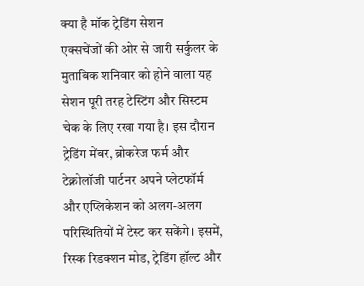क्या है मॉक ट्रेडिंग सेशन
एक्सचेंजों की ओर से जारी सर्कुलर के मुताबिक शनिवार को होने वाला यह सेशन पूरी तरह टेस्टिंग और सिस्टम चेक के लिए रखा गया है। इस दौरान ट्रेडिंग मेंबर, ब्रोकरेज फर्म और टेक्नोलॉजी पार्टनर अपने प्लेटफॉर्म और एप्लिकेशन को अलग-अलग परिस्थितियों में टेस्ट कर सकेंगे। इसमें, रिस्क रिडक्शन मोड, ट्रेडिंग हॉल्ट और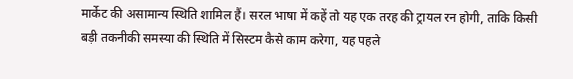मार्केट की असामान्य स्थिति शामिल हैं। सरल भाषा में कहें तो यह एक तरह की ट्रायल रन होगी, ताकि किसी बड़ी तकनीकी समस्या की स्थिति में सिस्टम कैसे काम करेगा, यह पहले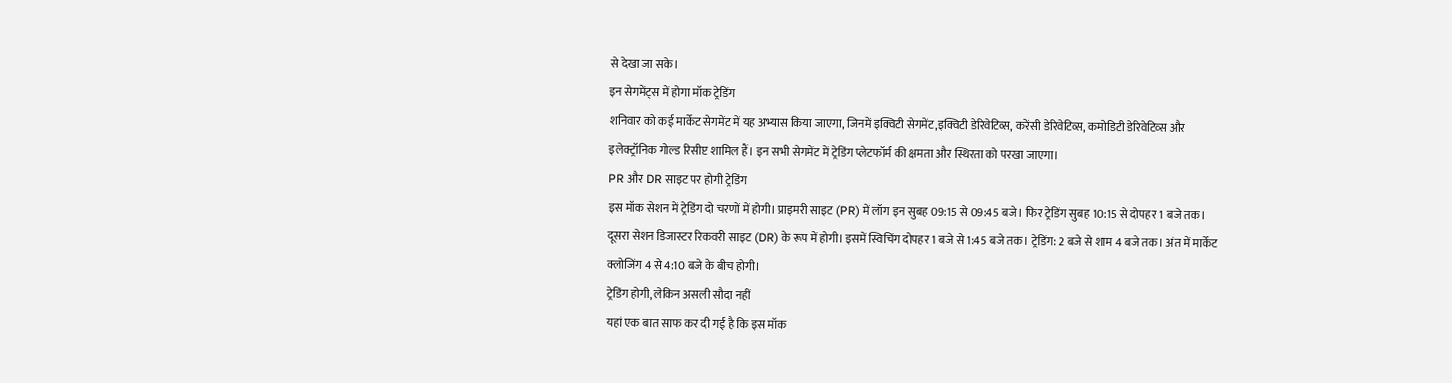से देखा जा सके।
इन सेगमेंट्स में होगा मॉक ट्रेडिंग
शनिवार को कई मार्केट सेगमेंट में यह अभ्यास किया जाएगा, जिनमें इक्विटी सेगमेंट,इक्विटी डेरिवेटिव्स, करेंसी डेरिवेटिव्स, कमोडिटी डेरिवेटिव्स और इलेक्ट्रॉनिक गोल्ड रिसीप्ट शामिल हैं। इन सभी सेगमेंट में ट्रेडिंग प्लेटफॉर्म की क्षमता और स्थिरता को परखा जाएगा।
PR और DR साइट पर होगी ट्रेडिंग
इस मॉक सेशन में ट्रेडिंग दो चरणों में होगी। प्राइमरी साइट (PR) में लॉग इन सुबह 09:15 से 09:45 बजे। फिर ट्रेडिंग सुबह 10:15 से दोपहर 1 बजे तक। दूसरा सेशन डिजास्टर रिकवरी साइट (DR) के रूप में होगी। इसमें स्विचिंग दोपहर 1 बजे से 1:45 बजे तक। ट्रेडिंग: 2 बजे से शाम 4 बजे तक। अंत में मार्केट क्लोजिंग 4 से 4:10 बजे के बीच होगी।
ट्रेडिंग होगी, लेकिन असली सौदा नहीं
यहां एक बात साफ कर दी गई है कि इस मॉक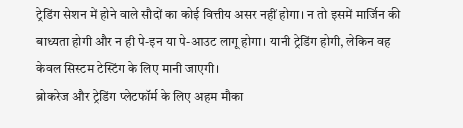ट्रेडिंग सेशन में होने वाले सौदों का कोई वित्तीय असर नहीं होगा। न तो इसमें मार्जिन की बाध्यता होगी और न ही पे-इन या पे-आउट लागू होगा। यानी ट्रेडिंग होगी, लेकिन वह केवल सिस्टम टेस्टिंग के लिए मानी जाएगी।
ब्रोकरेज और ट्रेडिंग प्लेटफॉर्म के लिए अहम मौका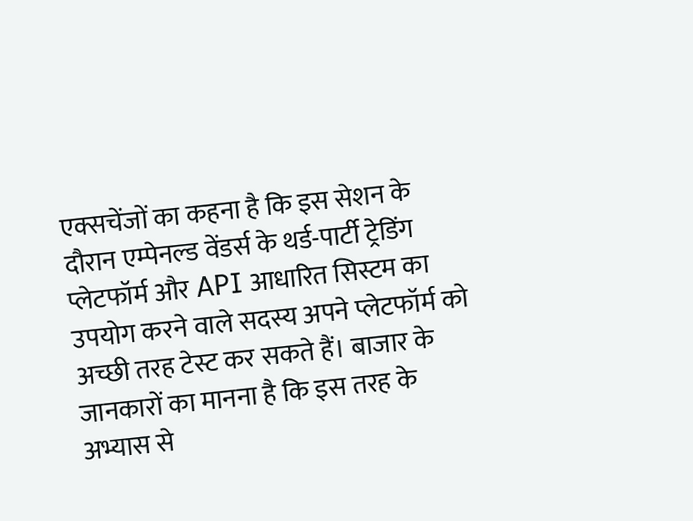एक्सचेंजों का कहना है कि इस सेशन के दौरान एम्पेनल्ड वेंडर्स के थर्ड-पार्टी ट्रेडिंग प्लेटफॉर्म और API आधारित सिस्टम का उपयोग करने वाले सदस्य अपने प्लेटफॉर्म को अच्छी तरह टेस्ट कर सकते हैं। बाजार के जानकारों का मानना है कि इस तरह के अभ्यास से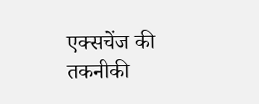एक्सचेंज की तकनीकी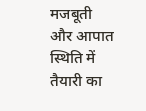मजबूती और आपात स्थिति में तैयारी का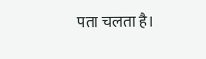पता चलता है।